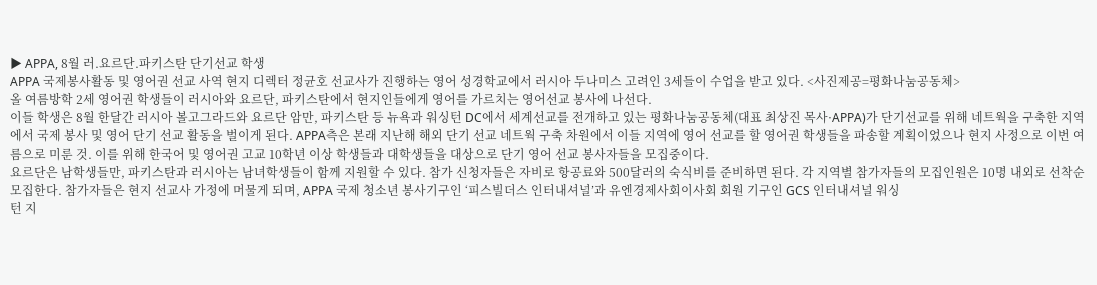▶ APPA, 8월 러.요르단.파키스탄 단기선교 학생
APPA 국제봉사활동 및 영어권 선교 사역 현지 디렉터 정균호 선교사가 진행하는 영어 성경학교에서 러시아 두나미스 고려인 3세들이 수업을 받고 있다. <사진제공=평화나눔공동체>
올 여름방학 2세 영어권 학생들이 러시아와 요르단, 파키스탄에서 현지인들에게 영어를 가르치는 영어선교 봉사에 나선다.
이들 학생은 8월 한달간 러시아 볼고그라드와 요르단 암만, 파키스탄 등 뉴욕과 워싱턴 DC에서 세계선교를 전개하고 있는 평화나눔공동체(대표 최상진 목사·APPA)가 단기선교를 위해 네트웍을 구축한 지역에서 국제 봉사 및 영어 단기 선교 활동을 벌이게 된다. APPA측은 본래 지난해 해외 단기 선교 네트웍 구축 차원에서 이들 지역에 영어 선교를 할 영어권 학생들을 파송할 계획이었으나 현지 사정으로 이번 여름으로 미룬 것. 이를 위해 한국어 및 영어권 고교 10학년 이상 학생들과 대학생들을 대상으로 단기 영어 선교 봉사자들을 모집중이다.
요르단은 남학생들만, 파키스탄과 러시아는 남녀학생들이 함께 지원할 수 있다. 참가 신청자들은 자비로 항공료와 500달러의 숙식비를 준비하면 된다. 각 지역별 참가자들의 모집인원은 10명 내외로 선착순 모집한다. 참가자들은 현지 선교사 가정에 머물게 되며, APPA 국제 청소년 봉사기구인 ‘피스빌더스 인터내셔널’과 유엔경제사회이사회 회원 기구인 GCS 인터내셔널 워싱
턴 지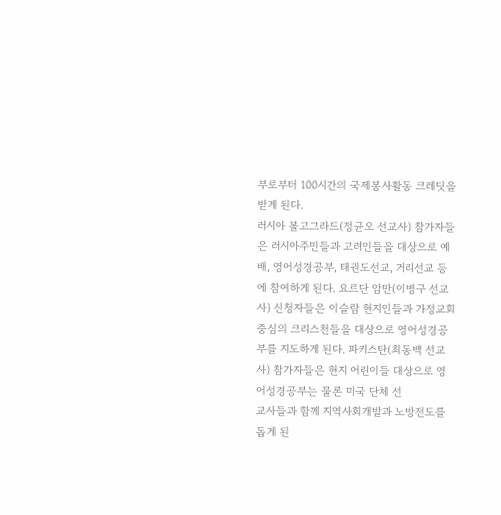부로부터 100시간의 국제봉사활동 크레딧을 받게 된다.
러시아 볼고그라드(정균오 선교사) 참가자들은 러시아주민들과 고려인들을 대상으로 예배, 영어성경공부, 태권도선교, 거리선교 등에 참여하게 된다. 요르단 암만(이병구 선교사) 신청자들은 이슬람 현지인들과 가정교회 중심의 크리스천들을 대상으로 영어성경공부를 지도하게 된다. 파키스탄(최동백 선교사) 참가자들은 현지 어린이들 대상으로 영어성경공부는 물론 미국 단체 선
교사들과 함께 지역사회개발과 노방전도를 돕게 된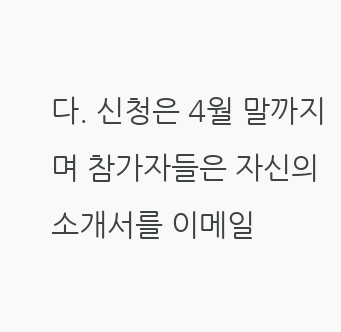다. 신청은 4월 말까지며 참가자들은 자신의 소개서를 이메일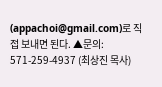(appachoi@gmail.com)로 직접 보내면 된다. ▲문의: 571-259-4937 (최상진 목사)